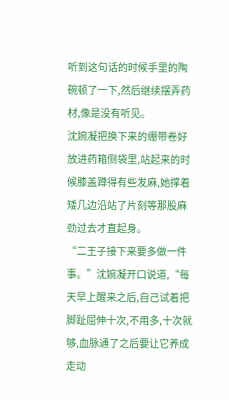听到这句话的时候手里的陶碗顿了一下,然后继续摆弄药材,像是没有听见。
沈婉凝把换下来的绷带卷好放进药箱侧袋里,站起来的时候膝盖蹲得有些发麻,她撑着矮几边沿站了片刻等那股麻劲过去才直起身。
“二王子接下来要多做一件事。”沈婉凝开口说道,“每天早上醒来之后,自己试着把脚趾屈伸十次,不用多,十次就够,血脉通了之后要让它养成走动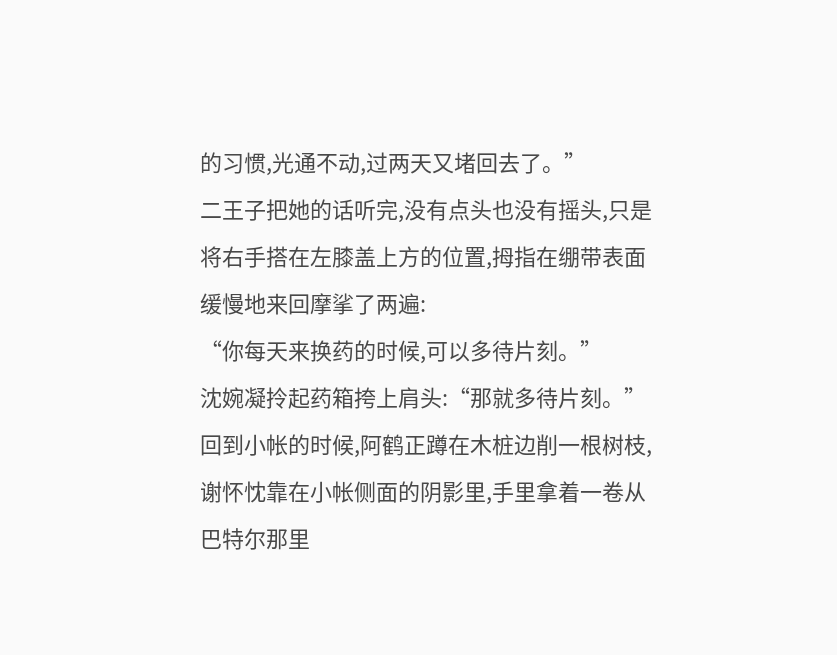的习惯,光通不动,过两天又堵回去了。”
二王子把她的话听完,没有点头也没有摇头,只是将右手搭在左膝盖上方的位置,拇指在绷带表面缓慢地来回摩挲了两遍:
“你每天来换药的时候,可以多待片刻。”
沈婉凝拎起药箱挎上肩头:“那就多待片刻。”
回到小帐的时候,阿鹤正蹲在木桩边削一根树枝,谢怀忱靠在小帐侧面的阴影里,手里拿着一卷从巴特尔那里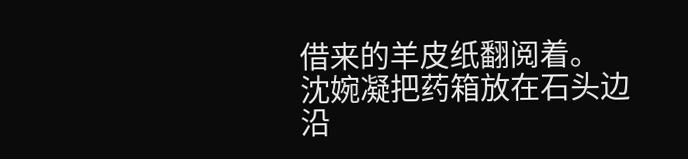借来的羊皮纸翻阅着。
沈婉凝把药箱放在石头边沿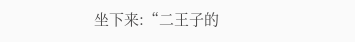坐下来:“二王子的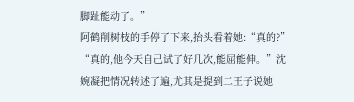脚趾能动了。”
阿鹤削树枝的手停了下来,抬头看着她:“真的?”
“真的,他今天自己试了好几次,能屈能伸。”沈婉凝把情况转述了遍,尤其是提到二王子说她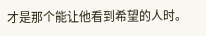才是那个能让他看到希望的人时。